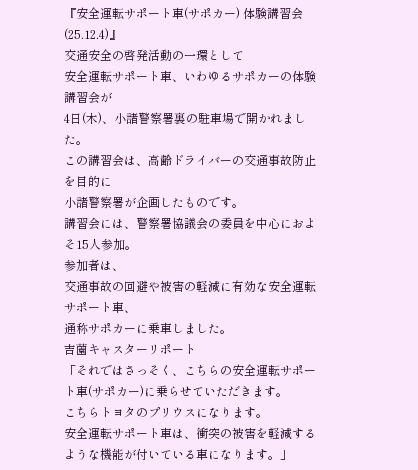『安全運転サポート車(サポカー) 体験講習会 (25.12.4)』
交通安全の啓発活動の一環として
安全運転サポート車、いわゆるサポカーの体験講習会が
4日(木)、小諸警察署裏の駐車場で開かれました。
この講習会は、高齢ドライバーの交通事故防止を目的に
小諸警察署が企画したものです。
講習会には、警察署協議会の委員を中心におよそ15人参加。
参加者は、
交通事故の回避や被害の軽減に有効な安全運転サポート車、
通称サポカーに乗車しました。
吉薗キャスターリポート
「それではさっそく、こちらの安全運転サポート車(サポカー)に乗らせていただきます。
こちらトヨタのプリウスになります。
安全運転サポート車は、衝突の被害を軽減するような機能が付いている車になります。」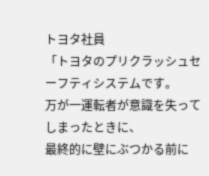トヨタ社員
「トヨタのプリクラッシュセーフティシステムです。
万が一運転者が意識を失ってしまったときに、
最終的に壁にぶつかる前に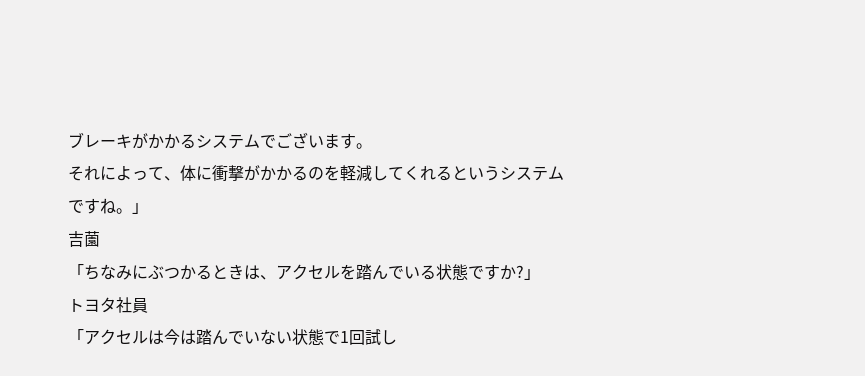ブレーキがかかるシステムでございます。
それによって、体に衝撃がかかるのを軽減してくれるというシステムですね。」
吉薗
「ちなみにぶつかるときは、アクセルを踏んでいる状態ですか?」
トヨタ社員
「アクセルは今は踏んでいない状態で1回試し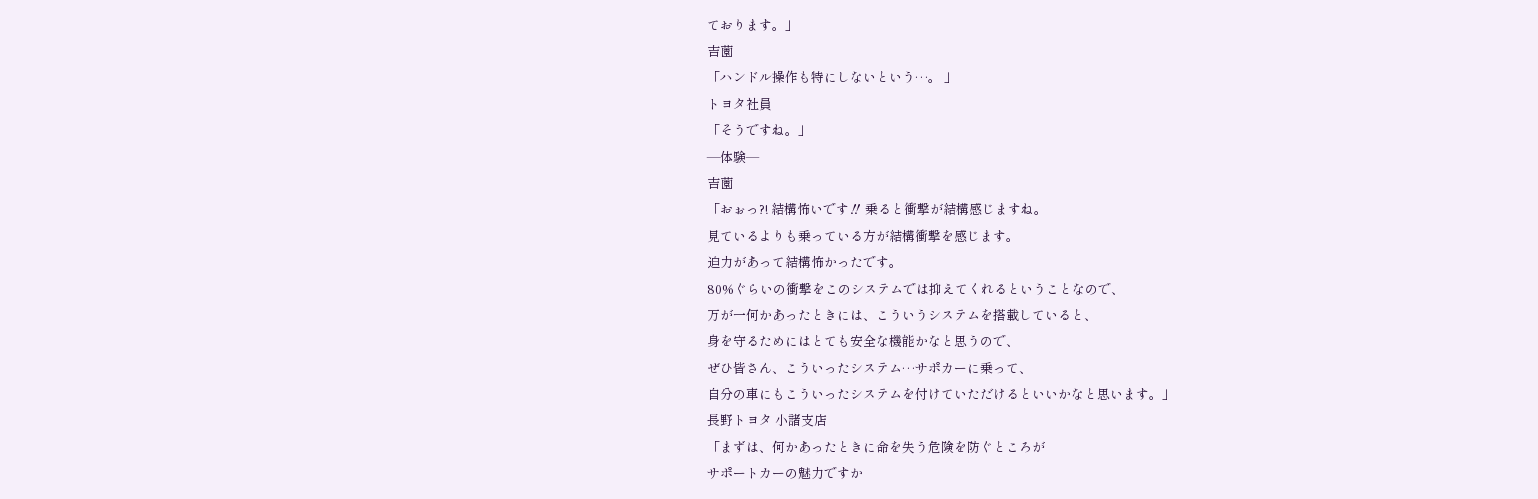ております。」
吉薗
「ハンドル操作も特にしないという…。 」
トヨタ社員
「そうですね。」
―体験―
吉薗
「おぉっ?! 結構怖いです‼ 乗ると衝撃が結構感じますね。
見ているよりも乗っている方が結構衝撃を感じます。
迫力があって結構怖かったです。
80%ぐらいの衝撃をこのシステムでは抑えてくれるということなので、
万が一何かあったときには、こういうシステムを搭載していると、
身を守るためにはとても安全な機能かなと思うので、
ぜひ皆さん、こういったシステム…サポカーに乗って、
自分の車にもこういったシステムを付けていただけるといいかなと思います。」
長野トヨタ 小諸支店
「まずは、何かあったときに命を失う危険を防ぐところが
サポートカーの魅力ですか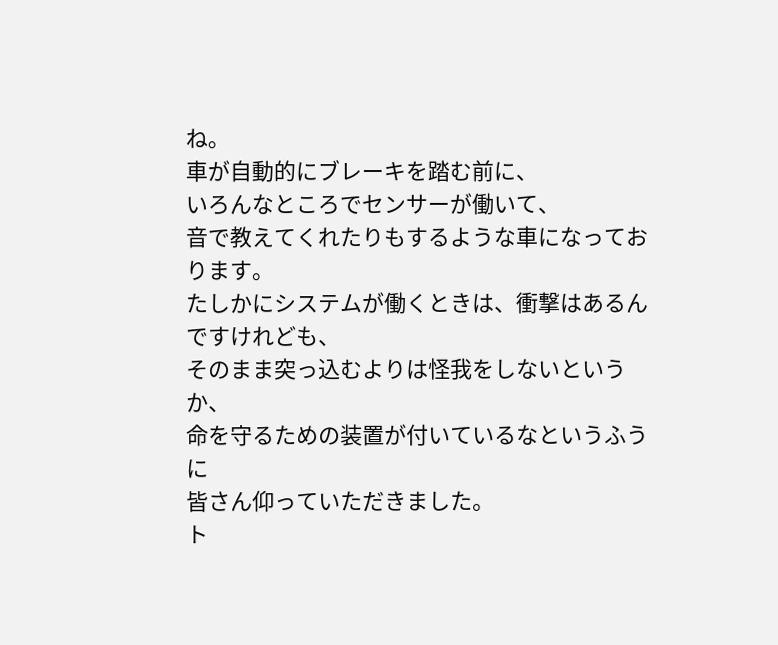ね。
車が自動的にブレーキを踏む前に、
いろんなところでセンサーが働いて、
音で教えてくれたりもするような車になっております。
たしかにシステムが働くときは、衝撃はあるんですけれども、
そのまま突っ込むよりは怪我をしないというか、
命を守るための装置が付いているなというふうに
皆さん仰っていただきました。
ト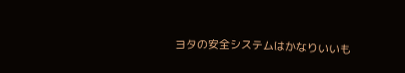ヨタの安全システムはかなりいいも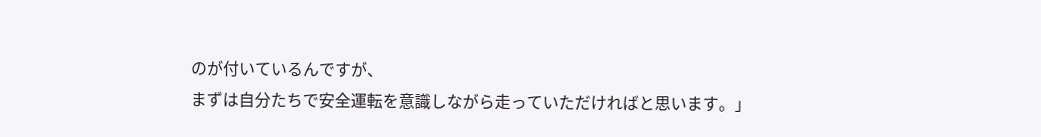のが付いているんですが、
まずは自分たちで安全運転を意識しながら走っていただければと思います。」